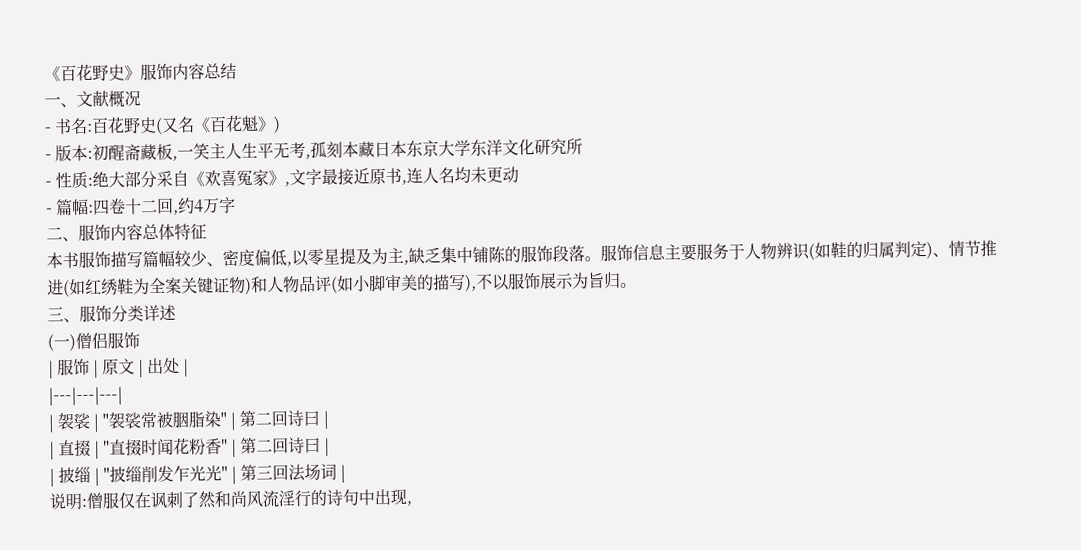《百花野史》服饰内容总结
一、文献概况
- 书名:百花野史(又名《百花魁》)
- 版本:初醒斋藏板,一笑主人生平无考,孤刻本藏日本东京大学东洋文化研究所
- 性质:绝大部分采自《欢喜冤家》,文字最接近原书,连人名均未更动
- 篇幅:四卷十二回,约4万字
二、服饰内容总体特征
本书服饰描写篇幅较少、密度偏低,以零星提及为主,缺乏集中铺陈的服饰段落。服饰信息主要服务于人物辨识(如鞋的归属判定)、情节推进(如红绣鞋为全案关键证物)和人物品评(如小脚审美的描写),不以服饰展示为旨归。
三、服饰分类详述
(一)僧侣服饰
| 服饰 | 原文 | 出处 |
|---|---|---|
| 袈裟 | "袈裟常被胭脂染" | 第二回诗曰 |
| 直掇 | "直掇时闻花粉香" | 第二回诗曰 |
| 披缁 | "披缁削发乍光光" | 第三回法场词 |
说明:僧服仅在讽刺了然和尚风流淫行的诗句中出现,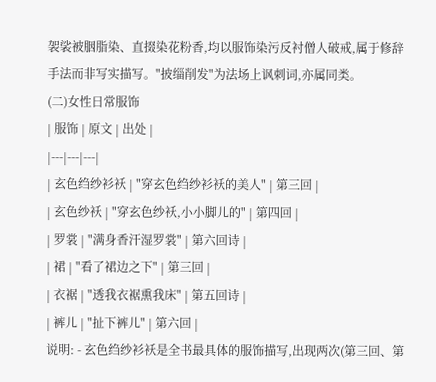袈裟被胭脂染、直掇染花粉香,均以服饰染污反衬僧人破戒,属于修辞手法而非写实描写。"披缁削发"为法场上讽刺词,亦属同类。
(二)女性日常服饰
| 服饰 | 原文 | 出处 |
|---|---|---|
| 玄色绉纱衫袄 | "穿玄色绉纱衫袄的美人" | 第三回 |
| 玄色纱袄 | "穿玄色纱袄,小小脚儿的" | 第四回 |
| 罗裳 | "满身香汗湿罗裳" | 第六回诗 |
| 裙 | "看了裙边之下" | 第三回 |
| 衣裾 | "透我衣裾熏我床" | 第五回诗 |
| 裤儿 | "扯下裤儿" | 第六回 |
说明: - 玄色绉纱衫袄是全书最具体的服饰描写,出现两次(第三回、第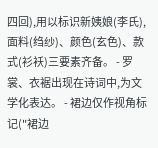四回),用以标识新姨娘(李氏),面料(绉纱)、颜色(玄色)、款式(衫袄)三要素齐备。 - 罗裳、衣裾出现在诗词中,为文学化表达。 - 裙边仅作视角标记("裙边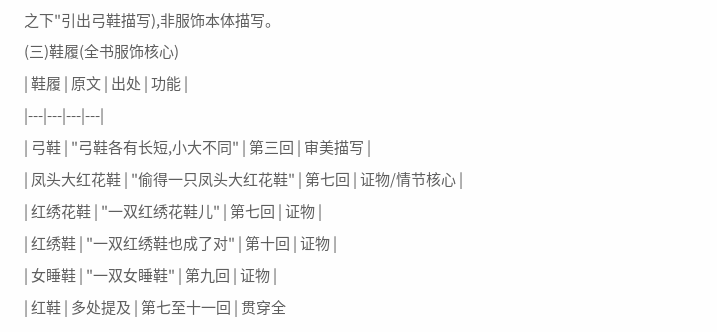之下"引出弓鞋描写),非服饰本体描写。
(三)鞋履(全书服饰核心)
| 鞋履 | 原文 | 出处 | 功能 |
|---|---|---|---|
| 弓鞋 | "弓鞋各有长短,小大不同" | 第三回 | 审美描写 |
| 凤头大红花鞋 | "偷得一只凤头大红花鞋" | 第七回 | 证物/情节核心 |
| 红绣花鞋 | "一双红绣花鞋儿" | 第七回 | 证物 |
| 红绣鞋 | "一双红绣鞋也成了对" | 第十回 | 证物 |
| 女睡鞋 | "一双女睡鞋" | 第九回 | 证物 |
| 红鞋 | 多处提及 | 第七至十一回 | 贯穿全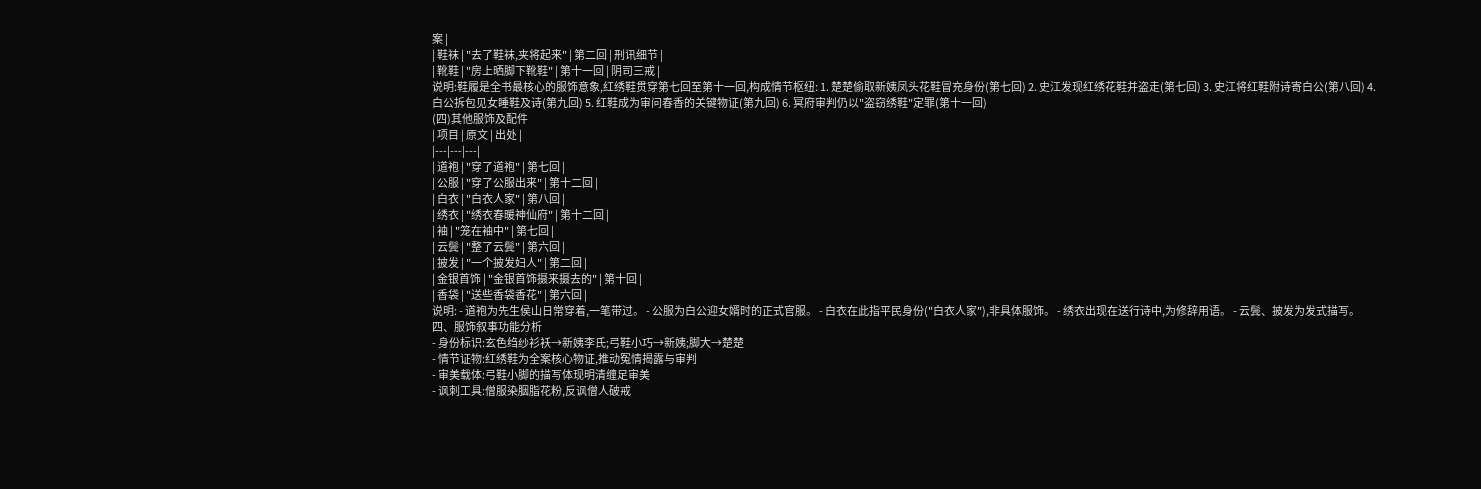案 |
| 鞋袜 | "去了鞋袜,夹将起来" | 第二回 | 刑讯细节 |
| 靴鞋 | "房上晒脚下靴鞋" | 第十一回 | 阴司三戒 |
说明:鞋履是全书最核心的服饰意象,红绣鞋贯穿第七回至第十一回,构成情节枢纽: 1. 楚楚偷取新姨凤头花鞋冒充身份(第七回) 2. 史江发现红绣花鞋并盗走(第七回) 3. 史江将红鞋附诗寄白公(第八回) 4. 白公拆包见女睡鞋及诗(第九回) 5. 红鞋成为审问春香的关键物证(第九回) 6. 冥府审判仍以"盗窃绣鞋"定罪(第十一回)
(四)其他服饰及配件
| 项目 | 原文 | 出处 |
|---|---|---|
| 道袍 | "穿了道袍" | 第七回 |
| 公服 | "穿了公服出来" | 第十二回 |
| 白衣 | "白衣人家" | 第八回 |
| 绣衣 | "绣衣春暖神仙府" | 第十二回 |
| 袖 | "笼在袖中" | 第七回 |
| 云鬓 | "整了云鬓" | 第六回 |
| 披发 | "一个披发妇人" | 第二回 |
| 金银首饰 | "金银首饰摄来摄去的" | 第十回 |
| 香袋 | "送些香袋香花" | 第六回 |
说明: - 道袍为先生侯山日常穿着,一笔带过。 - 公服为白公迎女婿时的正式官服。 - 白衣在此指平民身份("白衣人家"),非具体服饰。 - 绣衣出现在送行诗中,为修辞用语。 - 云鬓、披发为发式描写。
四、服饰叙事功能分析
- 身份标识:玄色绉纱衫袄→新姨李氏;弓鞋小巧→新姨;脚大→楚楚
- 情节证物:红绣鞋为全案核心物证,推动冤情揭露与审判
- 审美载体:弓鞋小脚的描写体现明清缠足审美
- 讽刺工具:僧服染胭脂花粉,反讽僧人破戒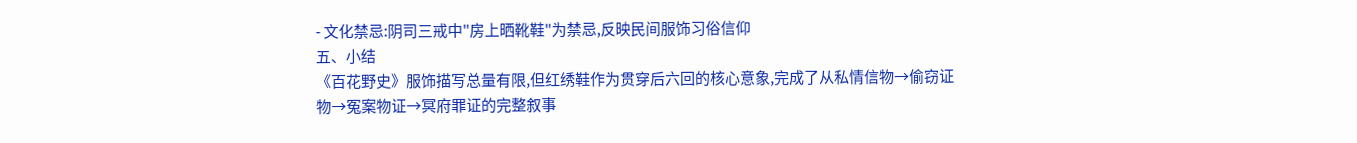- 文化禁忌:阴司三戒中"房上晒靴鞋"为禁忌,反映民间服饰习俗信仰
五、小结
《百花野史》服饰描写总量有限,但红绣鞋作为贯穿后六回的核心意象,完成了从私情信物→偷窃证物→冤案物证→冥府罪证的完整叙事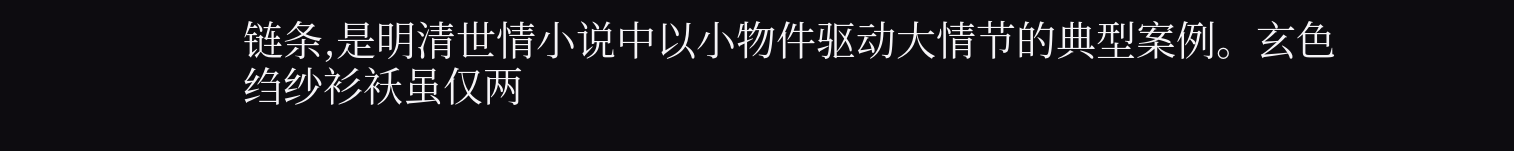链条,是明清世情小说中以小物件驱动大情节的典型案例。玄色绉纱衫袄虽仅两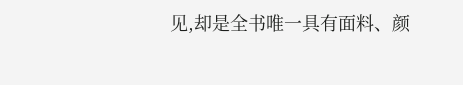见,却是全书唯一具有面料、颜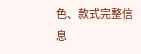色、款式完整信息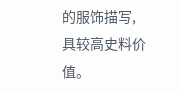的服饰描写,具较高史料价值。